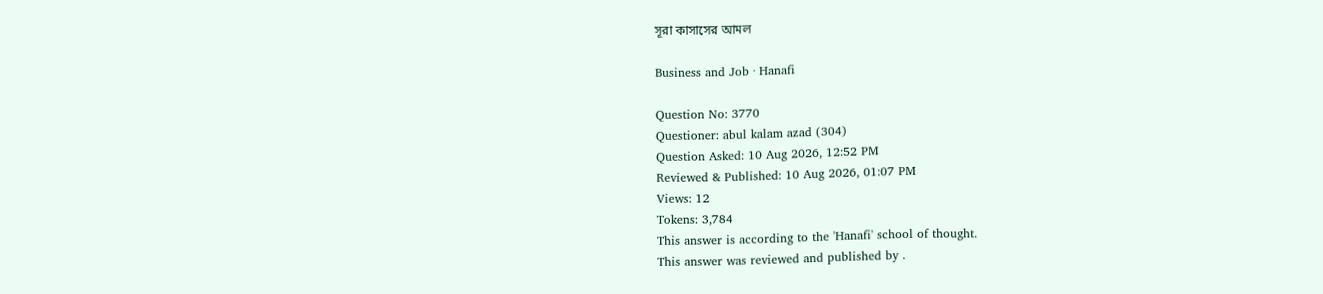সূরা কাসাসের আমল

Business and Job · Hanafi

Question No: 3770
Questioner: abul kalam azad (304)
Question Asked: 10 Aug 2026, 12:52 PM
Reviewed & Published: 10 Aug 2026, 01:07 PM
Views: 12
Tokens: 3,784
This answer is according to the 'Hanafi' school of thought.
This answer was reviewed and published by .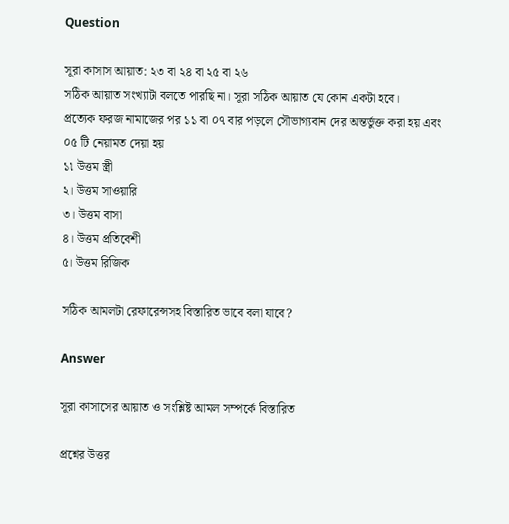Question

সূরা কাসাস আয়াত: ২৩ বা ২৪ বা ২৫ বা ২৬
সঠিক আয়াত সংখ্যাটা বলতে পারছি না। সূরা সঠিক আয়াত যে কোন একটা হবে।
প্রত্যেক ফরজ নামাজের পর ১১ বা ০৭ বার পড়লে সৌভাগ্যবান দের অন্তর্ভুক্ত করা হয় এবং
০৫ টি নেয়ামত দেয়া হয়
১৷ উত্তম স্ত্রী
২। উত্তম সাওয়ারি
৩। উত্তম বাসা
৪। উত্তম প্রতিবেশী
৫। উত্তম রিজিক

সঠিক আমলটা রেফারেন্সসহ বিস্তারিত ভাবে বলা যাবে?

Answer

সূরা কাসাসের আয়াত ও সংশ্লিষ্ট আমল সম্পর্কে বিস্তারিত

প্রশ্নের উত্তর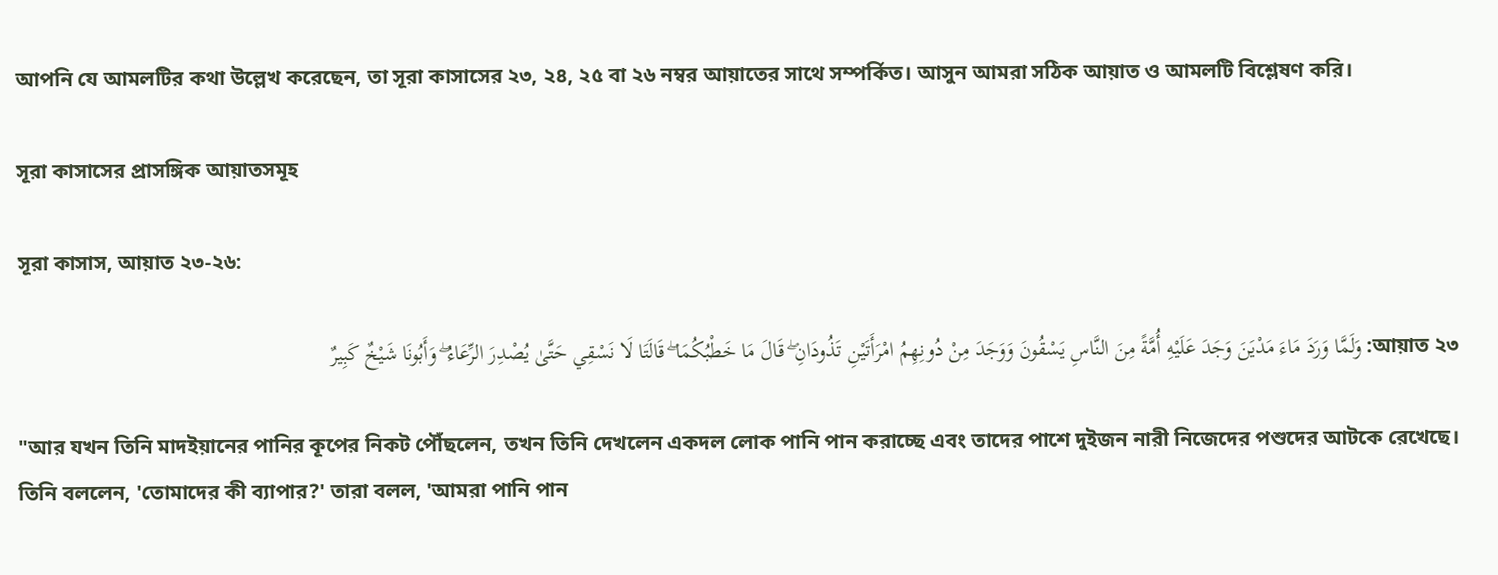আপনি যে আমলটির কথা উল্লেখ করেছেন, তা সূরা কাসাসের ২৩, ২৪, ২৫ বা ২৬ নম্বর আয়াতের সাথে সম্পর্কিত। আসুন আমরা সঠিক আয়াত ও আমলটি বিশ্লেষণ করি।

সূরা কাসাসের প্রাসঙ্গিক আয়াতসমূহ

সূরা কাসাস, আয়াত ২৩-২৬:

আয়াত ২৩: وَلَمَّا وَرَدَ مَاءَ مَدْيَنَ وَجَدَ عَلَيْهِ أُمَّةً مِنَ النَّاسِ يَسْقُونَ وَوَجَدَ مِنْ دُونِهِمُ امْرَأَتَيْنِ تَذُودَانِ ۖ قَالَ مَا خَطْبُكُمَا ۖ قَالَتَا لَا نَسْقِي حَتَّىٰ يُصْدِرَ الرِّعَاءُ ۖ وَأَبُونَا شَيْخٌ كَبِيرٌ

"আর যখন তিনি মাদইয়ানের পানির কূপের নিকট পৌঁছলেন, তখন তিনি দেখলেন একদল লোক পানি পান করাচ্ছে এবং তাদের পাশে দুইজন নারী নিজেদের পশুদের আটকে রেখেছে। তিনি বললেন, 'তোমাদের কী ব্যাপার?' তারা বলল, 'আমরা পানি পান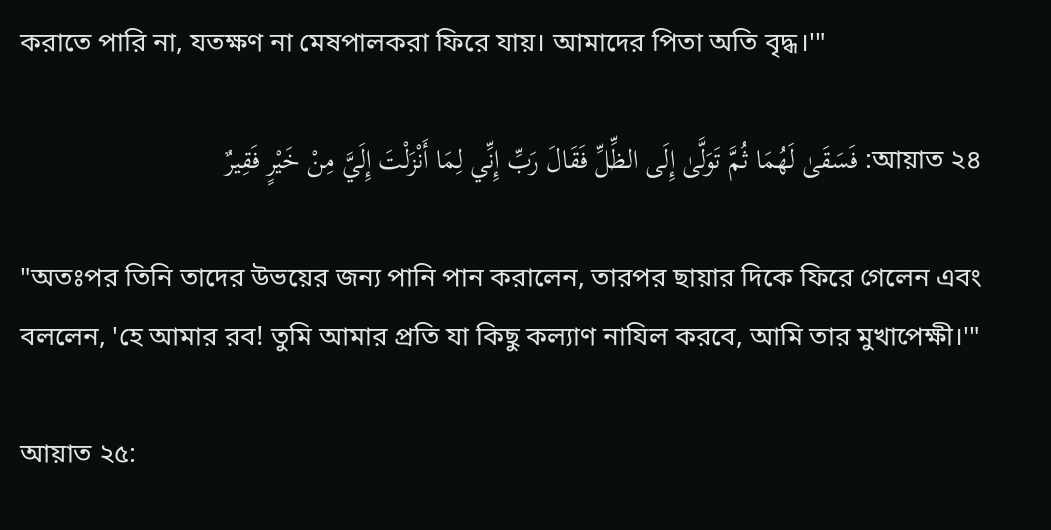করাতে পারি না, যতক্ষণ না মেষপালকরা ফিরে যায়। আমাদের পিতা অতি বৃদ্ধ।'"

আয়াত ২৪: فَسَقَىٰ لَهُمَا ثُمَّ تَوَلَّىٰ إِلَى الظِّلِّ فَقَالَ رَبِّ إِنِّي لِمَا أَنْزَلْتَ إِلَيَّ مِنْ خَيْرٍ فَقِيرٌ

"অতঃপর তিনি তাদের উভয়ের জন্য পানি পান করালেন, তারপর ছায়ার দিকে ফিরে গেলেন এবং বললেন, 'হে আমার রব! তুমি আমার প্রতি যা কিছু কল্যাণ নাযিল করবে, আমি তার মুখাপেক্ষী।'"

আয়াত ২৫: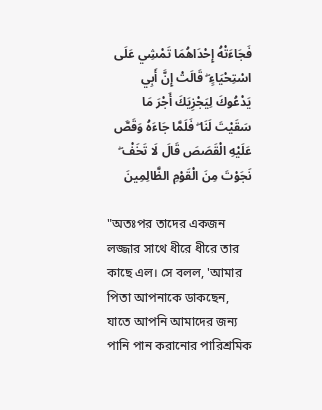فَجَاءَتْهُ إِحْدَاهُمَا تَمْشِي عَلَى اسْتِحْيَاءٍ ۖ قَالَتْ إِنَّ أَبِي يَدْعُوكَ لِيَجْزِيَكَ أَجْرَ مَا سَقَيْتَ لَنَا ۖ فَلَمَّا جَاءَهُ وَقَصَّ عَلَيْهِ الْقَصَصَ قَالَ لَا تَخَفْ ۖ نَجَوْتَ مِنَ الْقَوْمِ الظَّالِمِينَ

"অতঃপর তাদের একজন লজ্জার সাথে ধীরে ধীরে তার কাছে এল। সে বলল, 'আমার পিতা আপনাকে ডাকছেন, যাতে আপনি আমাদের জন্য পানি পান করানোর পারিশ্রমিক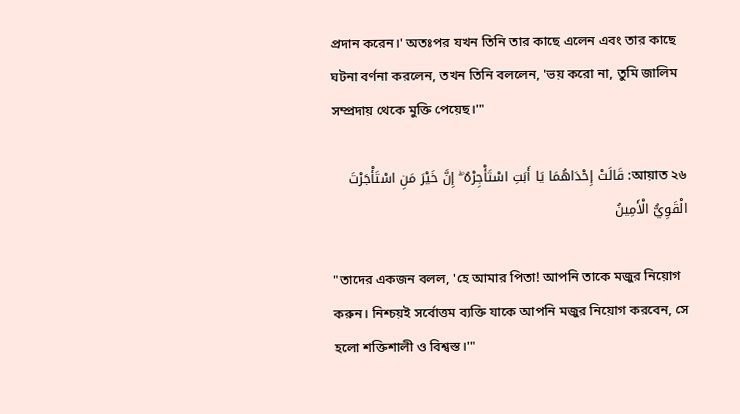প্রদান করেন।' অতঃপর যখন তিনি তার কাছে এলেন এবং তার কাছে ঘটনা বর্ণনা করলেন, তখন তিনি বললেন, 'ভয় করো না, তুমি জালিম সম্প্রদায় থেকে মুক্তি পেয়েছ।'"

আয়াত ২৬: قَالَتْ إِحْدَاهُمَا يَا أَبَتِ اسْتَأْجِرْهُ ۖ إِنَّ خَيْرَ مَنِ اسْتَأْجَرْتَ الْقَوِيُّ الْأَمِينُ

"তাদের একজন বলল, 'হে আমার পিতা! আপনি তাকে মজুর নিয়োগ করুন। নিশ্চয়ই সর্বোত্তম ব্যক্তি যাকে আপনি মজুর নিয়োগ করবেন, সে হলো শক্তিশালী ও বিশ্বস্ত।'"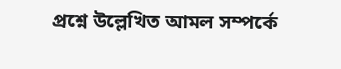প্রশ্নে উল্লেখিত আমল সম্পর্কে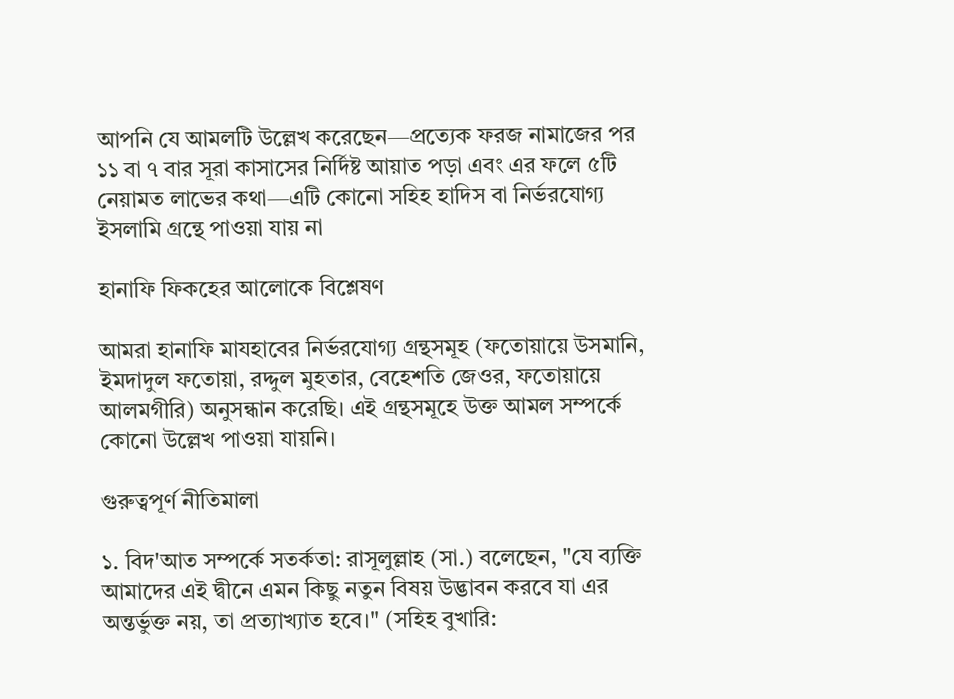আপনি যে আমলটি উল্লেখ করেছেন—প্রত্যেক ফরজ নামাজের পর ১১ বা ৭ বার সূরা কাসাসের নির্দিষ্ট আয়াত পড়া এবং এর ফলে ৫টি নেয়ামত লাভের কথা—এটি কোনো সহিহ হাদিস বা নির্ভরযোগ্য ইসলামি গ্রন্থে পাওয়া যায় না

হানাফি ফিকহের আলোকে বিশ্লেষণ

আমরা হানাফি মাযহাবের নির্ভরযোগ্য গ্রন্থসমূহ (ফতোয়ায়ে উসমানি, ইমদাদুল ফতোয়া, রদ্দুল মুহতার, বেহেশতি জেওর, ফতোয়ায়ে আলমগীরি) অনুসন্ধান করেছি। এই গ্রন্থসমূহে উক্ত আমল সম্পর্কে কোনো উল্লেখ পাওয়া যায়নি।

গুরুত্বপূর্ণ নীতিমালা

১. বিদ'আত সম্পর্কে সতর্কতা: রাসূলুল্লাহ (সা.) বলেছেন, "যে ব্যক্তি আমাদের এই দ্বীনে এমন কিছু নতুন বিষয় উদ্ভাবন করবে যা এর অন্তর্ভুক্ত নয়, তা প্রত্যাখ্যাত হবে।" (সহিহ বুখারি: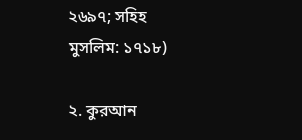২৬৯৭; সহিহ মুসলিম: ১৭১৮)

২. কুরআন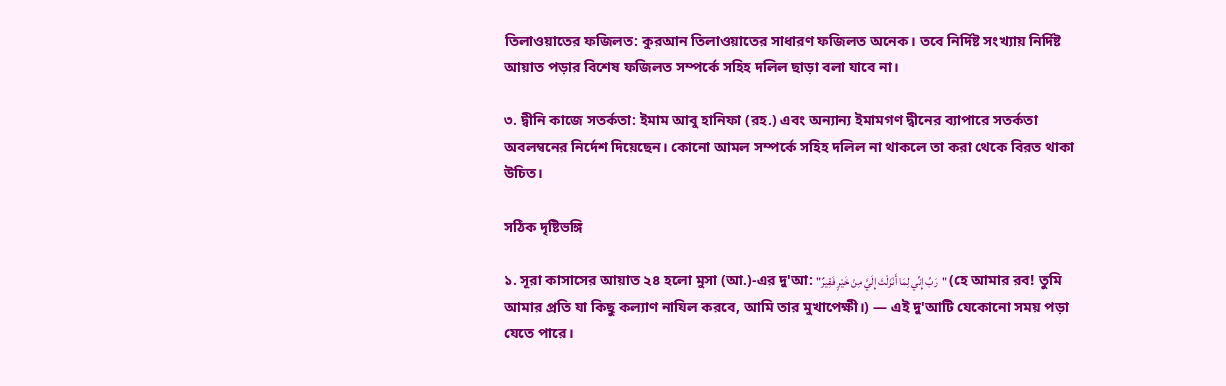তিলাওয়াতের ফজিলত: কুরআন তিলাওয়াতের সাধারণ ফজিলত অনেক। তবে নির্দিষ্ট সংখ্যায় নির্দিষ্ট আয়াত পড়ার বিশেষ ফজিলত সম্পর্কে সহিহ দলিল ছাড়া বলা যাবে না।

৩. দ্বীনি কাজে সতর্কতা: ইমাম আবু হানিফা (রহ.) এবং অন্যান্য ইমামগণ দ্বীনের ব্যাপারে সতর্কতা অবলম্বনের নির্দেশ দিয়েছেন। কোনো আমল সম্পর্কে সহিহ দলিল না থাকলে তা করা থেকে বিরত থাকা উচিত।

সঠিক দৃষ্টিভঙ্গি

১. সূরা কাসাসের আয়াত ২৪ হলো মুসা (আ.)-এর দু'আ: "رَبِّ إِنِّي لِمَا أَنْزَلْتَ إِلَيَّ مِنْ خَيْرٍ فَقِيرٌ" (হে আমার রব! তুমি আমার প্রতি যা কিছু কল্যাণ নাযিল করবে, আমি তার মুখাপেক্ষী।) — এই দু'আটি যেকোনো সময় পড়া যেতে পারে।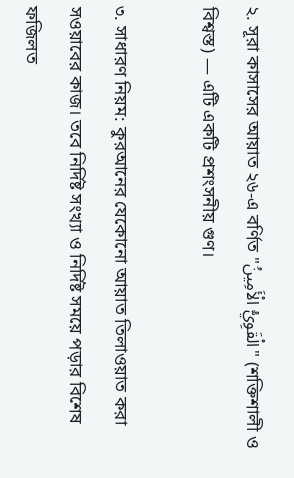২. সূরা কাসাসের আয়াত ২৬-এ বর্ণিত "الْقَوِيُّ الْأَمِينُ" (শক্তিশালী ও বিশ্বস্ত) — এটি একটি প্রশংসনীয় গুণ।

৩. সাধারণ নিয়ম: কুরআনের যেকোনো আয়াত তিলাওয়াত করা সওয়াবের কাজ। তবে নির্দিষ্ট সংখ্যা ও নির্দিষ্ট সময়ে পড়ার বিশেষ ফজিলত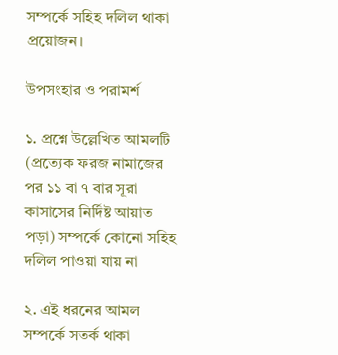সম্পর্কে সহিহ দলিল থাকা প্রয়োজন।

উপসংহার ও পরামর্শ

১. প্রশ্নে উল্লেখিত আমলটি (প্রত্যেক ফরজ নামাজের পর ১১ বা ৭ বার সূরা কাসাসের নির্দিষ্ট আয়াত পড়া) সম্পর্কে কোনো সহিহ দলিল পাওয়া যায় না

২. এই ধরনের আমল সম্পর্কে সতর্ক থাকা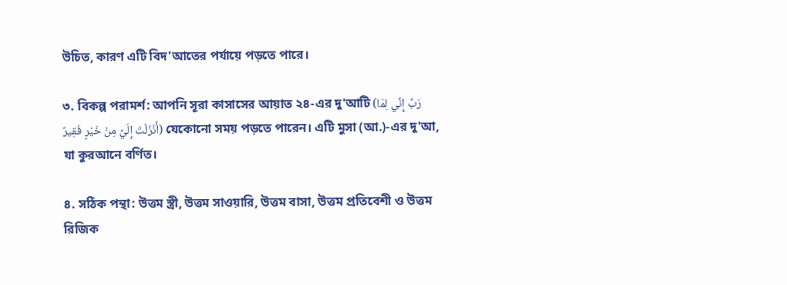উচিত, কারণ এটি বিদ'আতের পর্যায়ে পড়তে পারে।

৩. বিকল্প পরামর্শ: আপনি সূরা কাসাসের আয়াত ২৪-এর দু'আটি (رَبِّ إِنِّي لِمَا أَنْزَلْتَ إِلَيَّ مِنْ خَيْرٍ فَقِيرٌ) যেকোনো সময় পড়তে পারেন। এটি মুসা (আ.)-এর দু'আ, যা কুরআনে বর্ণিত।

৪. সঠিক পন্থা: উত্তম স্ত্রী, উত্তম সাওয়ারি, উত্তম বাসা, উত্তম প্রতিবেশী ও উত্তম রিজিক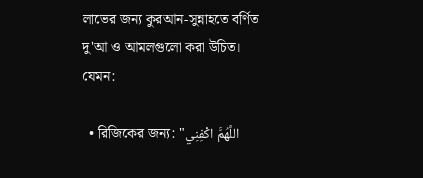লাভের জন্য কুরআন-সুন্নাহতে বর্ণিত দু'আ ও আমলগুলো করা উচিত। যেমন:

  • রিজিকের জন্য: "اللَّهُمَّ اكْفِنِي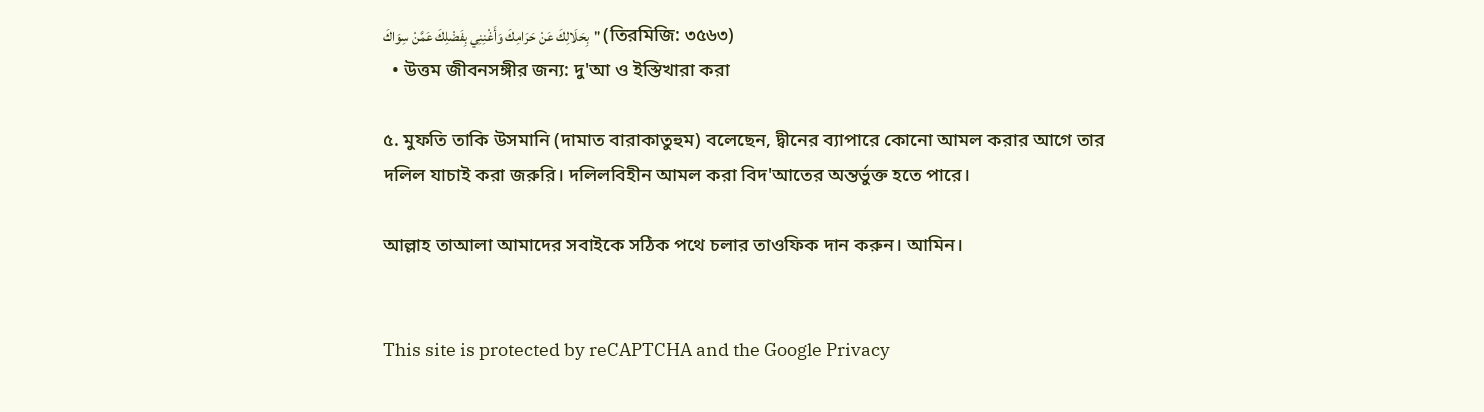بِحَلَالِكَ عَنْ حَرَامِكَ وَأَغْنِنِي بِفَضْلِكَ عَمَّنْ سِوَاكَ" (তিরমিজি: ৩৫৬৩)
  • উত্তম জীবনসঙ্গীর জন্য: দু'আ ও ইস্তিখারা করা

৫. মুফতি তাকি উসমানি (দামাত বারাকাতুহুম) বলেছেন, দ্বীনের ব্যাপারে কোনো আমল করার আগে তার দলিল যাচাই করা জরুরি। দলিলবিহীন আমল করা বিদ'আতের অন্তর্ভুক্ত হতে পারে।

আল্লাহ তাআলা আমাদের সবাইকে সঠিক পথে চলার তাওফিক দান করুন। আমিন।


This site is protected by reCAPTCHA and the Google Privacy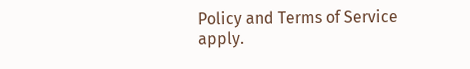Policy and Terms of Service apply.